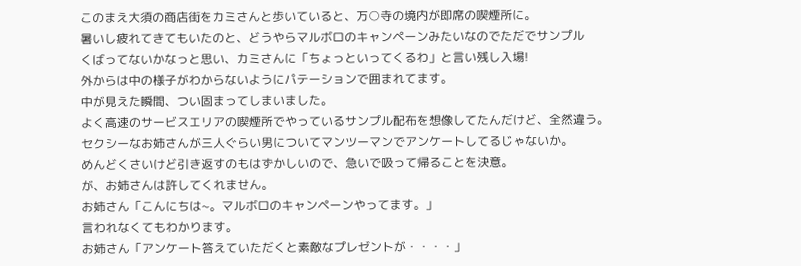このまえ大須の商店街をカミさんと歩いていると、万○寺の境内が即席の喫煙所に。
暑いし疲れてきてもいたのと、どうやらマルボロのキャンペーンみたいなのでただでサンプル
くばってないかなっと思い、カミさんに「ちょっといってくるわ」と言い残し入場!
外からは中の様子がわからないようにパテーションで囲まれてます。
中が見えた瞬間、つい固まってしまいました。
よく高速のサービスエリアの喫煙所でやっているサンプル配布を想像してたんだけど、全然違う。
セクシーなお姉さんが三人ぐらい男についてマンツーマンでアンケートしてるじゃないか。
めんどくさいけど引き返すのもはずかしいので、急いで吸って帰ることを決意。
が、お姉さんは許してくれません。
お姉さん「こんにちは~。マルボロのキャンペーンやってます。」
言われなくてもわかります。
お姉さん「アンケート答えていただくと素敵なプレゼントが・・・・」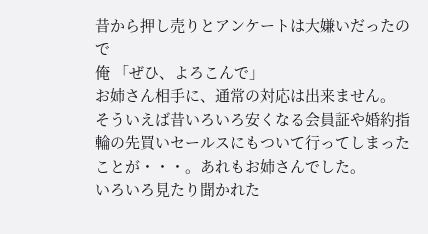昔から押し売りとアンケートは大嫌いだったので
俺 「ぜひ、よろこんで」
お姉さん相手に、通常の対応は出来ません。
そういえば昔いろいろ安くなる会員証や婚約指輪の先買いセールスにもついて行ってしまったことが・・・。あれもお姉さんでした。
いろいろ見たり聞かれた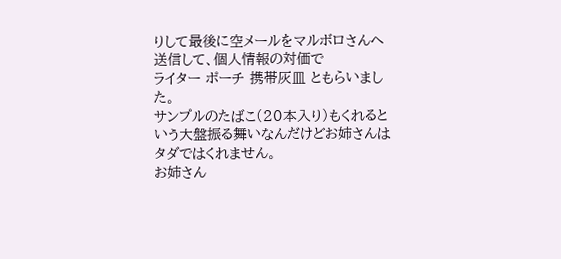りして最後に空メールをマルボロさんへ送信して、個人情報の対価で
ライター ポーチ 携帯灰皿 ともらいました。
サンプルのたばこ(20本入り)もくれるという大盤振る舞いなんだけどお姉さんはタダではくれません。
お姉さん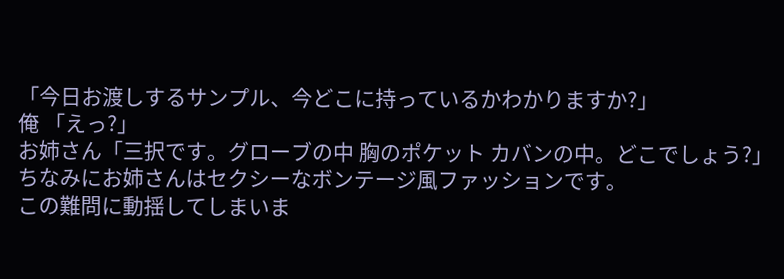「今日お渡しするサンプル、今どこに持っているかわかりますか?」
俺 「えっ?」
お姉さん「三択です。グローブの中 胸のポケット カバンの中。どこでしょう?」
ちなみにお姉さんはセクシーなボンテージ風ファッションです。
この難問に動揺してしまいま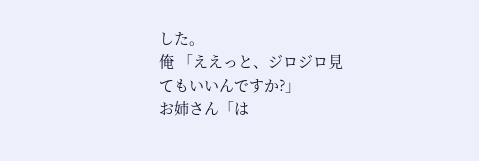した。
俺 「ええっと、ジロジロ見てもいいんですか?」
お姉さん「は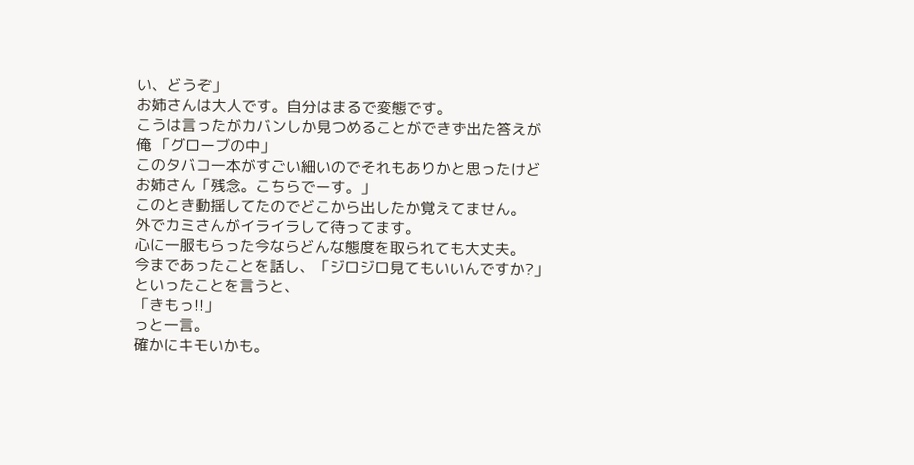い、どうぞ」
お姉さんは大人です。自分はまるで変態です。
こうは言ったがカバンしか見つめることができず出た答えが
俺 「グローブの中」
このタバコ一本がすごい細いのでそれもありかと思ったけど
お姉さん「残念。こちらでーす。」
このとき動揺してたのでどこから出したか覚えてません。
外でカミさんがイライラして待ってます。
心に一服もらった今ならどんな態度を取られても大丈夫。
今まであったことを話し、「ジロジロ見てもいいんですか?」
といったことを言うと、
「きもっ!!」
っと一言。
確かにキモいかも。